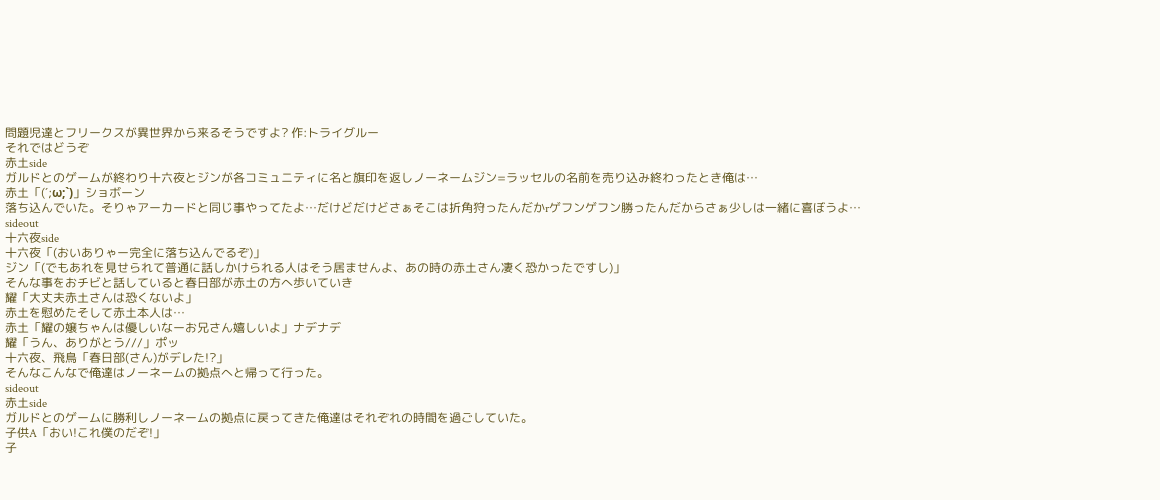問題児達とフリークスが異世界から来るそうですよ? 作:トライグルー
それではどうぞ
赤土side
ガルドとのゲームが終わり十六夜とジンが各コミュニティに名と旗印を返しノーネームジン=ラッセルの名前を売り込み終わったとき俺は…
赤土「(´;ω;`)」ショボーン
落ち込んでいた。そりゃアーカードと同じ事やってたよ…だけどだけどさぁそこは折角狩ったんだかrゲフンゲフン勝ったんだからさぁ少しは一緒に喜ぼうよ…
sideout
十六夜side
十六夜「(おいありゃー完全に落ち込んでるぞ)」
ジン「(でもあれを見せられて普通に話しかけられる人はそう居ませんよ、あの時の赤土さん凄く恐かったですし)」
そんな事をおチビと話していると春日部が赤土の方へ歩いていき
耀「大丈夫赤土さんは恐くないよ」
赤土を慰めたそして赤土本人は…
赤土「耀の嬢ちゃんは優しいなーお兄さん嬉しいよ」ナデナデ
耀「うん、ありがとう///」ポッ
十六夜、飛鳥「春日部(さん)がデレた!?」
そんなこんなで俺達はノーネームの拠点へと帰って行った。
sideout
赤土side
ガルドとのゲームに勝利しノーネームの拠点に戻ってきた俺達はそれぞれの時間を過ごしていた。
子供A「おい!これ僕のだぞ!」
子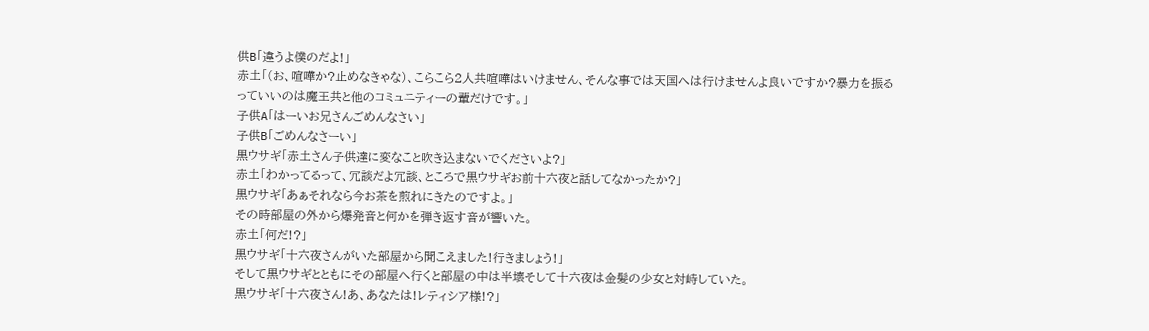供B「違うよ僕のだよ!」
赤土「(お、喧嘩か?止めなきゃな)、こらこら2人共喧嘩はいけません、そんな事では天国へは行けませんよ良いですか?暴力を振るっていいのは魔王共と他のコミュニティーの輩だけです。」
子供A「はーいお兄さんごめんなさい」
子供B「ごめんなさーい」
黒ウサギ「赤土さん子供達に変なこと吹き込まないでくださいよ?」
赤土「わかってるって、冗談だよ冗談、ところで黒ウサギお前十六夜と話してなかったか?」
黒ウサギ「あぁそれなら今お茶を煎れにきたのですよ。」
その時部屋の外から爆発音と何かを弾き返す音が響いた。
赤土「何だ!?」
黒ウサギ「十六夜さんがいた部屋から聞こえました!行きましょう!」
そして黒ウサギとともにその部屋へ行くと部屋の中は半壊そして十六夜は金髪の少女と対峙していた。
黒ウサギ「十六夜さん!あ、あなたは!レティシア様!?」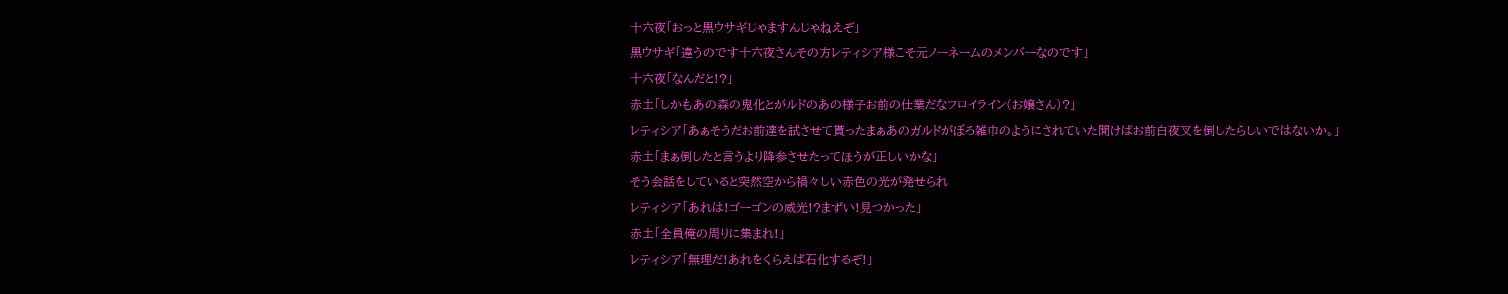十六夜「おっと黒ウサギじゃますんじゃねえぞ」
黒ウサギ「違うのです十六夜さんその方レティシア様こそ元ノーネームのメンバーなのです」
十六夜「なんだと!?」
赤土「しかもあの森の鬼化とがルドのあの様子お前の仕業だなフロイライン(お嬢さん)?」
レティシア「あぁそうだお前達を試させて貰ったまぁあのガルドがぼろ雑巾のようにされていた聞けばお前白夜叉を倒したらしいではないか。」
赤土「まぁ倒したと言うより降参させたってほうが正しいかな」
そう会話をしていると突然空から禍々しい赤色の光が発せられ
レティシア「あれは!ゴーゴンの威光!?まずい!見つかった」
赤土「全員俺の周りに集まれ!」
レティシア「無理だ!あれをくらえば石化するぞ!」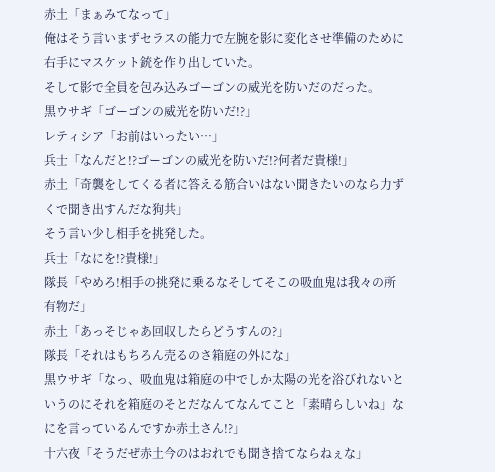赤土「まぁみてなって」
俺はそう言いまずセラスの能力で左腕を影に変化させ準備のために右手にマスケット銃を作り出していた。
そして影で全員を包み込みゴーゴンの威光を防いだのだった。
黒ウサギ「ゴーゴンの威光を防いだ!?」
レティシア「お前はいったい…」
兵士「なんだと!?ゴーゴンの威光を防いだ!?何者だ貴様!」
赤土「奇襲をしてくる者に答える筋合いはない聞きたいのなら力ずくで聞き出すんだな狗共」
そう言い少し相手を挑発した。
兵士「なにを!?貴様!」
隊長「やめろ!相手の挑発に乗るなそしてそこの吸血鬼は我々の所有物だ」
赤土「あっそじゃあ回収したらどうすんの?」
隊長「それはもちろん売るのさ箱庭の外にな」
黒ウサギ「なっ、吸血鬼は箱庭の中でしか太陽の光を浴びれないというのにそれを箱庭のそとだなんてなんてこと「素晴らしいね」なにを言っているんですか赤土さん!?」
十六夜「そうだぜ赤土今のはおれでも聞き捨てならねぇな」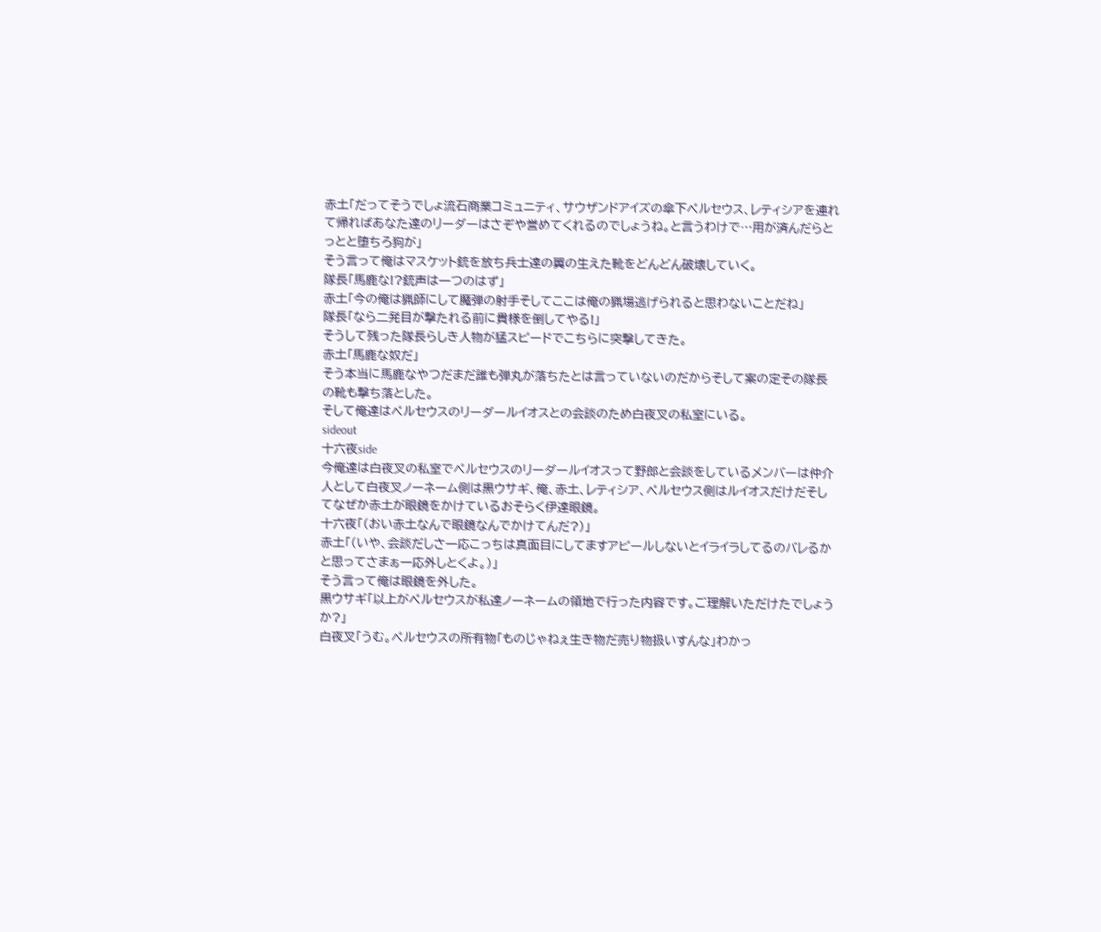赤土「だってそうでしょ流石商業コミュニティ、サウザンドアイズの傘下ペルセウス、レティシアを連れて帰ればあなた達のリーダーはさぞや誉めてくれるのでしょうね。と言うわけで…用が済んだらとっとと堕ちろ狗が」
そう言って俺はマスケット銃を放ち兵士達の翼の生えた靴をどんどん破壊していく。
隊長「馬鹿な!?銃声は一つのはず」
赤土「今の俺は猟師にして魔弾の射手そしてここは俺の猟場逃げられると思わないことだね」
隊長「なら二発目が撃たれる前に貴様を倒してやる!」
そうして残った隊長らしき人物が猛スピードでこちらに突撃してきた。
赤土「馬鹿な奴だ」
そう本当に馬鹿なやつだまだ誰も弾丸が落ちたとは言っていないのだからそして案の定その隊長の靴も撃ち落とした。
そして俺達はペルセウスのリーダールイオスとの会談のため白夜叉の私室にいる。
sideout
十六夜side
今俺達は白夜叉の私室でペルセウスのリーダールイオスって野郎と会談をしているメンバーは仲介人として白夜叉ノーネーム側は黒ウサギ、俺、赤土、レティシア、ペルセウス側はルイオスだけだそしてなぜか赤土が眼鏡をかけているおそらく伊達眼鏡。
十六夜「(おい赤土なんで眼鏡なんでかけてんだ?)」
赤土「(いや、会談だしさ一応こっちは真面目にしてますアピールしないとイライラしてるのバレるかと思ってさまぁ一応外しとくよ。)」
そう言って俺は眼鏡を外した。
黒ウサギ「以上がペルセウスが私達ノーネームの領地で行った内容です。ご理解いただけたでしょうか?」
白夜叉「うむ。ペルセウスの所有物「ものじゃねぇ生き物だ売り物扱いすんな」わかっ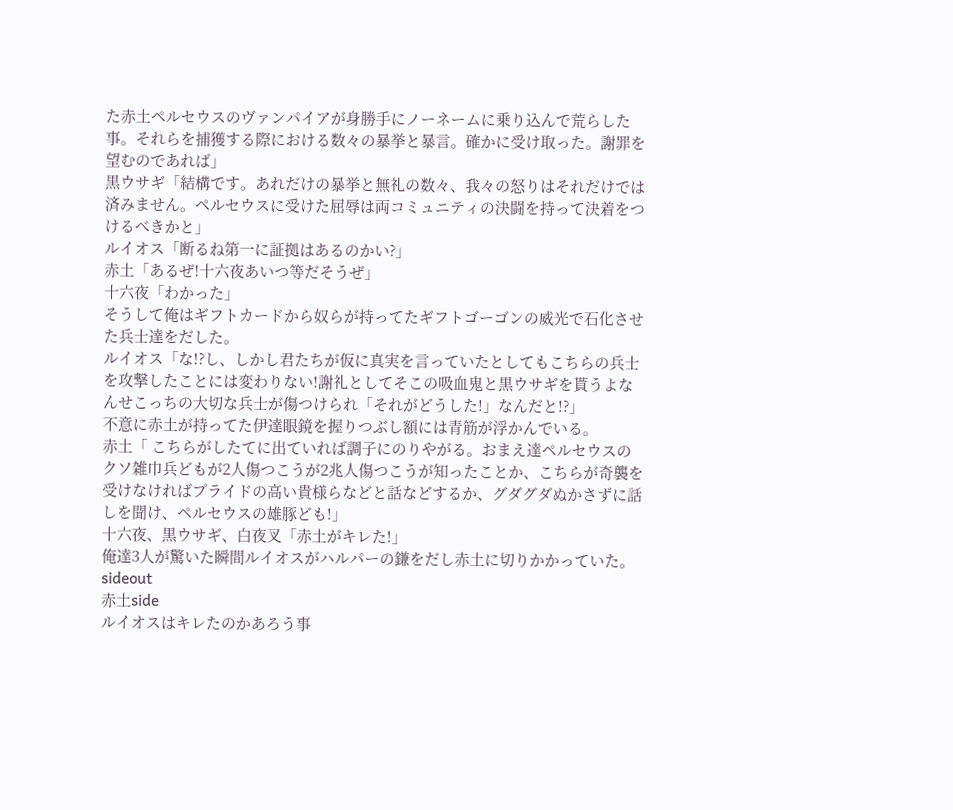た赤土ペルセウスのヴァンパイアが身勝手にノーネームに乗り込んで荒らした事。それらを捕獲する際における数々の暴挙と暴言。確かに受け取った。謝罪を望むのであれば」
黒ウサギ「結構です。あれだけの暴挙と無礼の数々、我々の怒りはそれだけでは済みません。ペルセウスに受けた屈辱は両コミュニティの決闘を持って決着をつけるべきかと」
ルイオス「断るね第一に証拠はあるのかい?」
赤土「あるぜ!十六夜あいつ等だそうぜ」
十六夜「わかった」
そうして俺はギフトカードから奴らが持ってたギフトゴーゴンの威光で石化させた兵士達をだした。
ルイオス「な!?し、しかし君たちが仮に真実を言っていたとしてもこちらの兵士を攻撃したことには変わりない!謝礼としてそこの吸血鬼と黒ウサギを貰うよなんせこっちの大切な兵士が傷つけられ「それがどうした!」なんだと!?」
不意に赤土が持ってた伊達眼鏡を握りつぶし額には青筋が浮かんでいる。
赤土「 こちらがしたてに出ていれば調子にのりやがる。おまえ達ペルセウスのクソ雑巾兵どもが2人傷つこうが2兆人傷つこうが知ったことか、こちらが奇襲を受けなければプライドの高い貴様らなどと話などするか、グダグダぬかさずに話しを聞け、ペルセウスの雄豚ども!」
十六夜、黒ウサギ、白夜叉「赤土がキレた!」
俺達3人が驚いた瞬間ルイオスがハルパーの鎌をだし赤土に切りかかっていた。
sideout
赤土side
ルイオスはキレたのかあろう事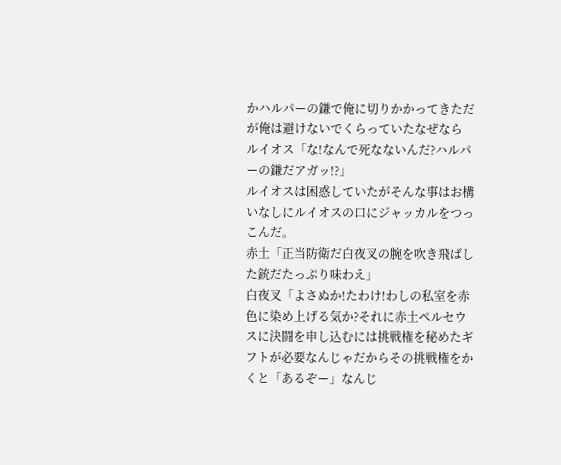かハルパーの鎌で俺に切りかかってきただが俺は避けないでくらっていたなぜなら
ルイオス「な!なんで死なないんだ?ハルパーの鎌だアガッ!?」
ルイオスは困惑していたがそんな事はお構いなしにルイオスの口にジャッカルをつっこんだ。
赤土「正当防衛だ白夜叉の腕を吹き飛ばした銃だたっぷり味わえ」
白夜叉「よさぬか!たわけ!わしの私室を赤色に染め上げる気か?それに赤土ペルセウスに決闘を申し込むには挑戦権を秘めたギフトが必要なんじゃだからその挑戦権をかくと「あるぞー」なんじ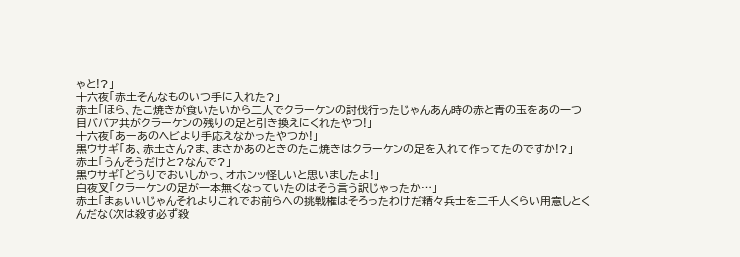ゃと!?」
十六夜「赤土そんなものいつ手に入れた?」
赤土「ほら、たこ焼きが食いたいから二人でクラーケンの討伐行ったじゃんあん時の赤と青の玉をあの一つ目ババア共がクラーケンの残りの足と引き換えにくれたやつ!」
十六夜「あーあのヘビより手応えなかったやつか!」
黒ウサギ「あ、赤土さん?ま、まさかあのときのたこ焼きはクラーケンの足を入れて作ってたのですか!?」
赤土「うんそうだけと?なんで?」
黒ウサギ「どうりでおいしかっ、オホンッ怪しいと思いましたよ!」
白夜叉「クラーケンの足が一本無くなっていたのはそう言う訳じゃったか…」
赤土「まぁいいじゃんそれよりこれでお前らへの挑戦権はそろったわけだ精々兵士を二千人くらい用意しとくんだな(次は殺す必ず殺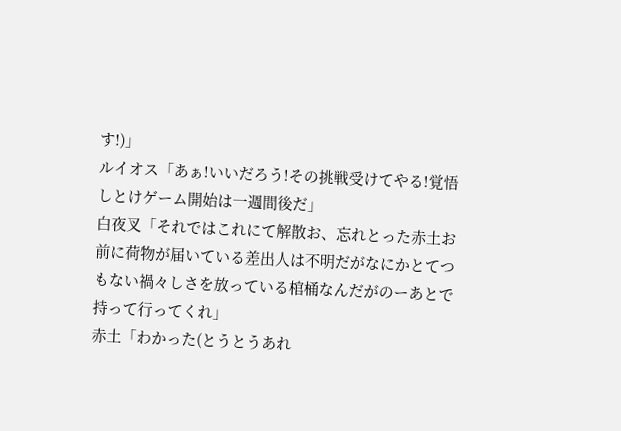す!)」
ルイオス「あぁ!いいだろう!その挑戦受けてやる!覚悟しとけゲーム開始は一週間後だ」
白夜叉「それではこれにて解散お、忘れとった赤土お前に荷物が届いている差出人は不明だがなにかとてつもない禍々しさを放っている棺桶なんだがのーあとで持って行ってくれ」
赤土「わかった(とうとうあれ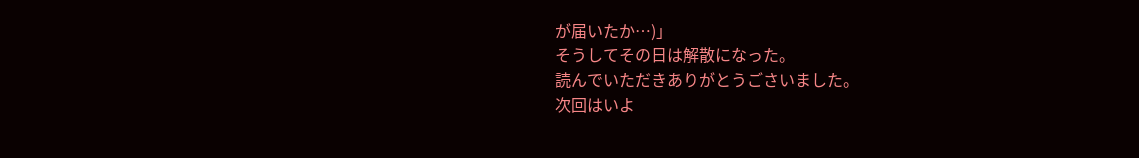が届いたか…)」
そうしてその日は解散になった。
読んでいただきありがとうごさいました。
次回はいよ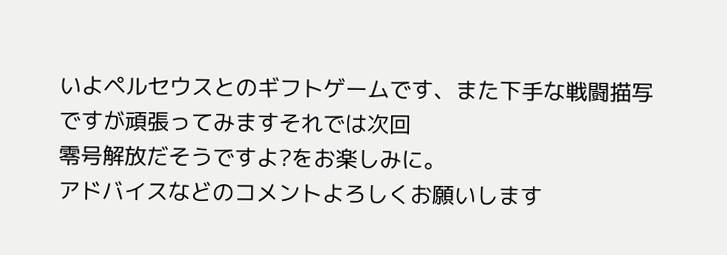いよペルセウスとのギフトゲームです、また下手な戦闘描写ですが頑張ってみますそれでは次回
零号解放だそうですよ?をお楽しみに。
アドバイスなどのコメントよろしくお願いします